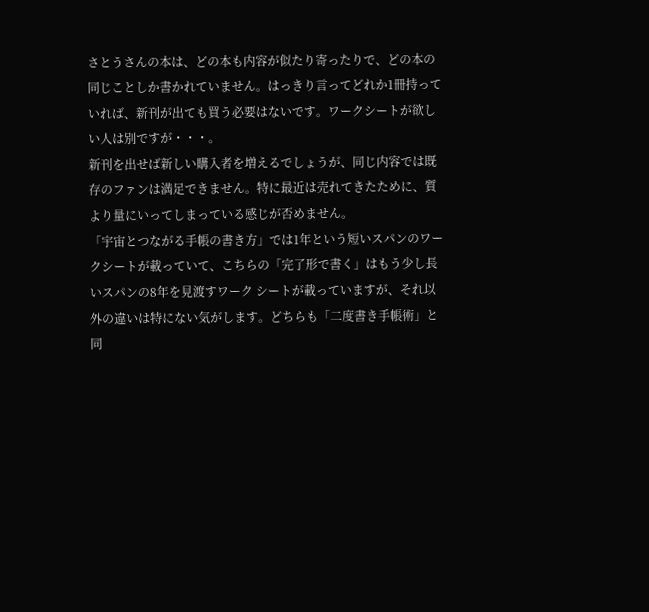さとうさんの本は、どの本も内容が似たり寄ったりで、どの本の同じことしか書かれていません。はっきり言ってどれか1冊持っていれば、新刊が出ても買う必要はないです。ワークシートが欲しい人は別ですが・・・。
新刊を出せば新しい購入者を増えるでしょうが、同じ内容では既存のファンは満足できません。特に最近は売れてきたために、質より量にいってしまっている感じが否めません。
「宇宙とつながる手帳の書き方」では1年という短いスパンのワークシートが載っていて、こちらの「完了形で書く」はもう少し長いスパンの8年を見渡すワーク シートが載っていますが、それ以外の違いは特にない気がします。どちらも「二度書き手帳術」と同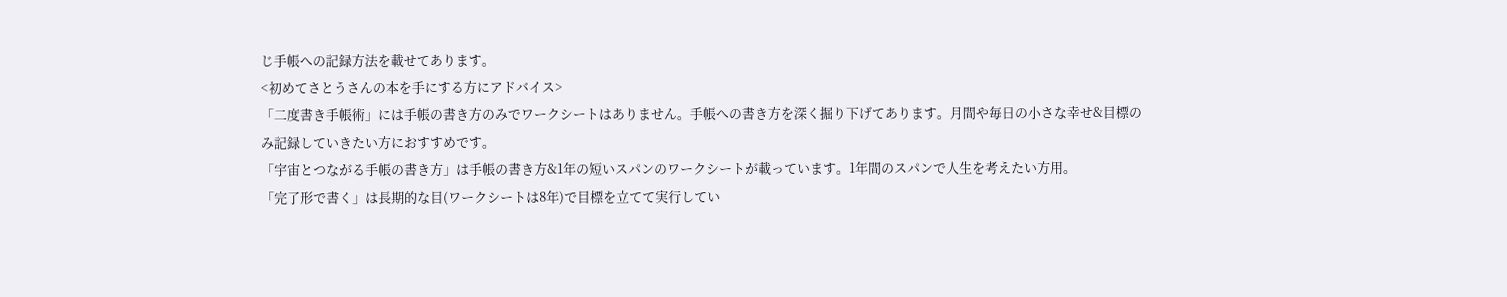じ手帳への記録方法を載せてあります。
<初めてさとうさんの本を手にする方にアドバイス>
「二度書き手帳術」には手帳の書き方のみでワークシートはありません。手帳への書き方を深く掘り下げてあります。月間や毎日の小さな幸せ&目標のみ記録していきたい方におすすめです。
「宇宙とつながる手帳の書き方」は手帳の書き方&1年の短いスパンのワークシートが載っています。1年間のスパンで人生を考えたい方用。
「完了形で書く」は長期的な目(ワークシートは8年)で目標を立てて実行してい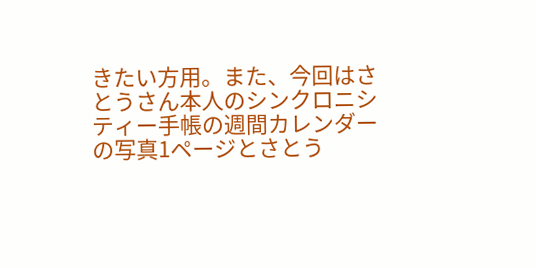きたい方用。また、今回はさとうさん本人のシンクロニシティー手帳の週間カレンダーの写真1ページとさとう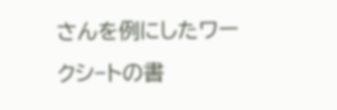さんを例にしたワークシ−トの書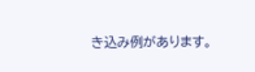き込み例があります。